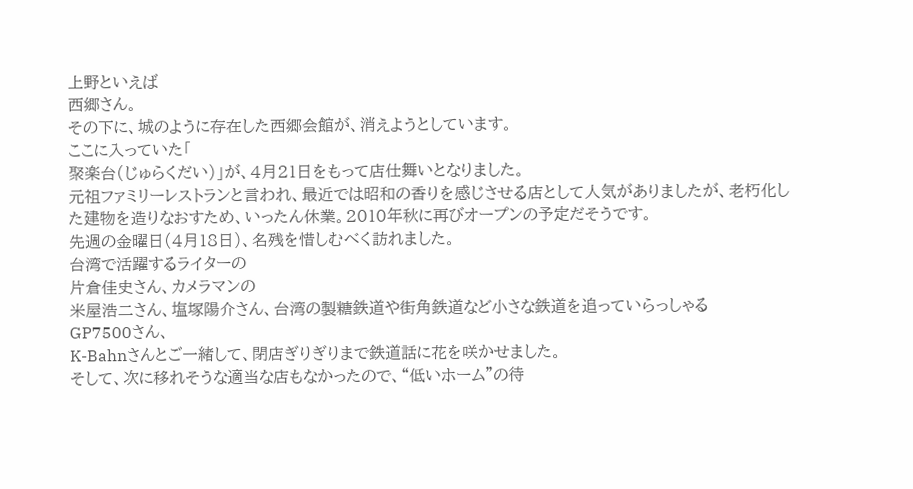上野といえば
西郷さん。
その下に、城のように存在した西郷会館が、消えようとしています。
ここに入っていた「
聚楽台(じゅらくだい)」が、4月21日をもって店仕舞いとなりました。
元祖ファミリーレストランと言われ、最近では昭和の香りを感じさせる店として人気がありましたが、老朽化した建物を造りなおすため、いったん休業。2010年秋に再びオープンの予定だそうです。
先週の金曜日(4月18日)、名残を惜しむべく訪れました。
台湾で活躍するライターの
片倉佳史さん、カメラマンの
米屋浩二さん、塩塚陽介さん、台湾の製糖鉄道や街角鉄道など小さな鉄道を追っていらっしゃる
GP7500さん、
K-Bahnさんとご一緒して、閉店ぎりぎりまで鉄道話に花を咲かせました。
そして、次に移れそうな適当な店もなかったので、“低いホーム”の待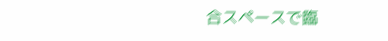合スペースで臨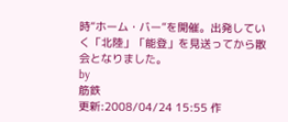時“ホーム・バー”を開催。出発していく「北陸」「能登」を見送ってから散会となりました。
by
筋鉄
更新:2008/04/24 15:55 作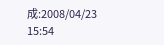成:2008/04/23 15:54